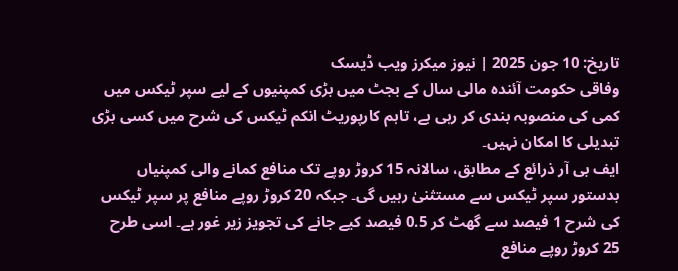تاریخ: 10 جون 2025 | نیوز میکرز ویب ڈیسک
وفاقی حکومت آئندہ مالی سال کے بجٹ میں بڑی کمپنیوں کے لیے سپر ٹیکس میں کمی کی منصوبہ بندی کر رہی ہے، تاہم کارپوریٹ انکم ٹیکس کی شرح میں کسی بڑی تبدیلی کا امکان نہیں۔
ایف بی آر ذرائع کے مطابق، سالانہ 15 کروڑ روپے تک منافع کمانے والی کمپنیاں بدستور سپر ٹیکس سے مستثنیٰ رہیں گی۔ جبکہ 20 کروڑ روپے منافع پر سپر ٹیکس کی شرح 1 فیصد سے گھٹ کر 0.5 فیصد کیے جانے کی تجویز زیر غور ہے۔ اسی طرح 25 کروڑ روپے منافع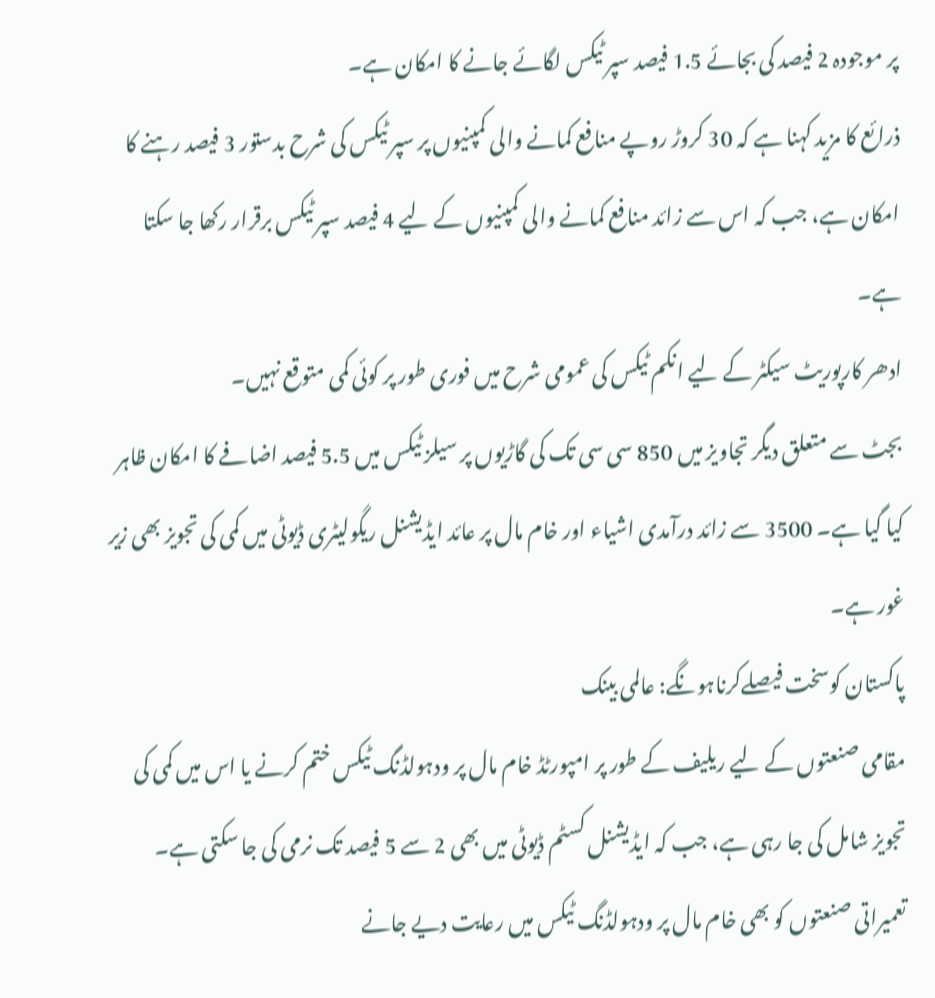پر موجودہ 2 فیصد کی بجائے 1.5 فیصد سپر ٹیکس لگائے جانے کا امکان ہے۔
ذرائع کا مزید کہنا ہے کہ 30 کروڑ روپے منافع کمانے والی کمپنیوں پر سپر ٹیکس کی شرح بدستور 3 فیصد رہنے کا امکان ہے، جب کہ اس سے زائد منافع کمانے والی کمپنیوں کے لیے 4 فیصد سپر ٹیکس برقرار رکھا جا سکتا ہے۔
ادھر کارپوریٹ سیکٹر کے لیے انکم ٹیکس کی عمومی شرح میں فوری طور پر کوئی کمی متوقع نہیں۔
بجٹ سے متعلق دیگر تجاویز میں 850 سی سی تک کی گاڑیوں پر سیلز ٹیکس میں 5.5 فیصد اضافے کا امکان ظاہر کیا گیا ہے۔ 3500 سے زائد درآمدی اشیاء اور خام مال پر عائد ایڈیشنل ریگولیٹری ڈیوٹی میں کمی کی تجویز بھی زیر غور ہے۔
پاکستان کوسخت فیصلےکرناہونگے: عالمی بینک
مقامی صنعتوں کے لیے ریلیف کے طور پر امپورٹڈ خام مال پر ودہولڈنگ ٹیکس ختم کرنے یا اس میں کمی کی تجویز شامل کی جا رہی ہے، جب کہ ایڈیشنل کسٹم ڈیوٹی میں بھی 2 سے 5 فیصد تک نرمی کی جا سکتی ہے۔ تعمیراتی صنعتوں کو بھی خام مال پر ودہولڈنگ ٹیکس میں رعایت دیے جانے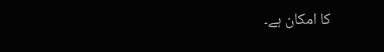کا امکان ہے۔